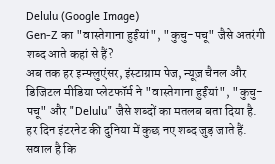Delulu (Google Image)
Gen-Z का "वास्तेगाना हुईंयां", "कुचु-पचू" जैसे अतरंगी शब्द आते कहां से हैं?
अब तक हर इन्फ्लुएंसर, इंस्टाग्राम पेज, न्यूज़ चैनल और डिजिटल मीडिया प्लेटफॉर्म ने "वास्तेगाना हुईंयां", "कुचु-पचू" और "Delulu" जैसे शब्दों का मतलब बता दिया है. हर दिन इंटरनेट की दुनिया में कुछ नए शब्द जुड़ जाते हैं. सवाल है कि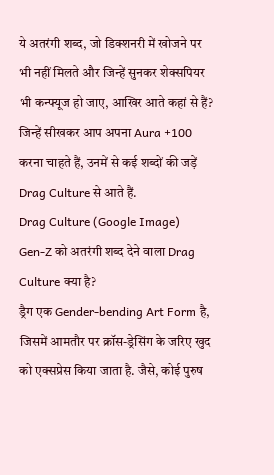ये अतरंगी शब्द, जो डिक्शनरी में खोजने पर भी नहीं मिलते और जिन्हें सुनकर शेक्सपियर भी कन्फ्यूज हो जाए, आखिर आते कहां से हैं? जिन्हें सीखकर आप अपना Aura +100 करना चाहते हैं, उनमें से कई शब्दों की जड़ें Drag Culture से आते हैं.
Drag Culture (Google Image)
Gen-Z को अतरंगी शब्द देने वाला Drag Culture क्या है?
ड्रैग एक Gender-bending Art Form है, जिसमें आमतौर पर क्रॉस-ड्रेसिंग के जरिए खुद को एक्सप्रेस किया जाता है. जैसे, कोई पुरुष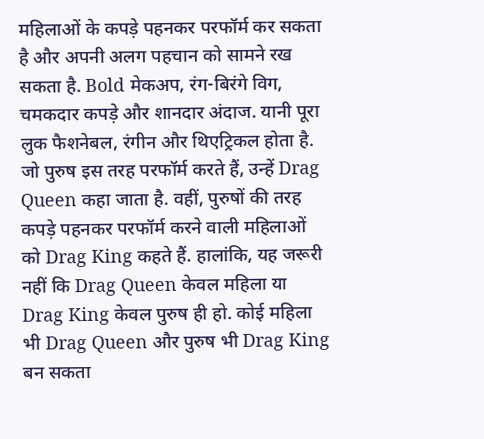महिलाओं के कपड़े पहनकर परफॉर्म कर सकता है और अपनी अलग पहचान को सामने रख सकता है. Bold मेकअप, रंग-बिरंगे विग, चमकदार कपड़े और शानदार अंदाज. यानी पूरा लुक फैशनेबल, रंगीन और थिएट्रिकल होता है. जो पुरुष इस तरह परफॉर्म करते हैं, उन्हें Drag Queen कहा जाता है. वहीं, पुरुषों की तरह कपड़े पहनकर परफॉर्म करने वाली महिलाओं को Drag King कहते हैं. हालांकि, यह जरूरी नहीं कि Drag Queen केवल महिला या Drag King केवल पुरुष ही हो. कोई महिला भी Drag Queen और पुरुष भी Drag King बन सकता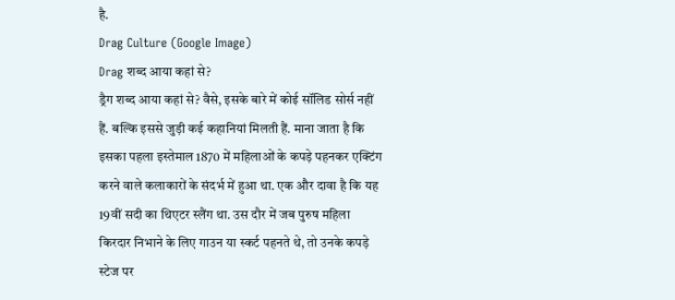है.
Drag Culture (Google Image)
Drag शब्द आया कहां से?
ड्रैग शब्द आया कहां से? वैसे, इसके बारे में कोई सॉलिड सोर्स नहीं हैं. बल्कि इससे जुड़ी कई कहानियां मिलती हैं. माना जाता है कि इसका पहला इस्तेमाल 1870 में महिलाओं के कपड़े पहनकर एक्टिंग करने वाले कलाकारों के संदर्भ में हुआ था. एक और दावा है कि यह 19वीं सदी का थिएटर स्लैंग था. उस दौर में जब पुरुष महिला किरदार निभाने के लिए गाउन या स्कर्ट पहनते थे, तो उनके कपड़े स्टेज पर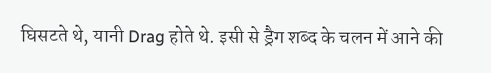घिसटते थे, यानी Drag होते थे. इसी से ड्रैग शब्द के चलन में आने की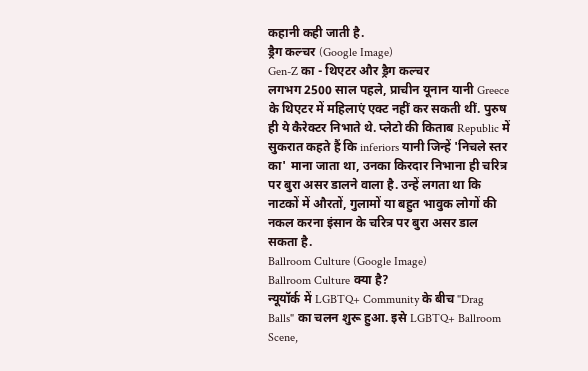कहानी कही जाती है.
ड्रैग कल्चर (Google Image)
Gen-Z का - थिएटर और ड्रैग कल्चर
लगभग 2500 साल पहले, प्राचीन यूनान यानी Greece के थिएटर में महिलाएं एक्ट नहीं कर सकती थीं. पुरुष ही ये कैरेक्टर निभाते थे. प्लेटो की किताब Republic में सुकरात कहते हैं कि inferiors यानी जिन्हें 'निचले स्तर का' माना जाता था, उनका किरदार निभाना ही चरित्र पर बुरा असर डालने वाला है. उन्हें लगता था कि नाटकों में औरतों, गुलामों या बहुत भावुक लोगों की नकल करना इंसान के चरित्र पर बुरा असर डाल सकता है.
Ballroom Culture (Google Image)
Ballroom Culture क्या है?
न्यूयॉर्क में LGBTQ+ Community के बीच "Drag Balls" का चलन शुरू हुआ. इसे LGBTQ+ Ballroom Scene,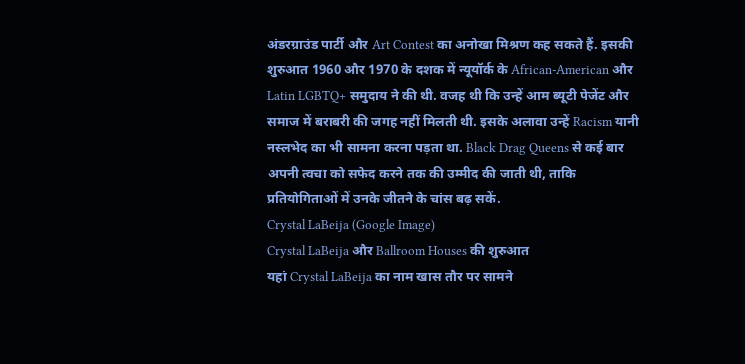अंडरग्राउंड पार्टी और Art Contest का अनोखा मिश्रण कह सकते हैं. इसकी शुरुआत 1960 और 1970 के दशक में न्यूयॉर्क के African-American और Latin LGBTQ+ समुदाय ने की थी. वजह थी कि उन्हें आम ब्यूटी पेजेंट और समाज में बराबरी की जगह नहीं मिलती थी. इसके अलावा उन्हें Racism यानी नस्लभेद का भी सामना करना पड़ता था. Black Drag Queens से कई बार अपनी त्वचा को सफेद करने तक की उम्मीद की जाती थी, ताकि प्रतियोगिताओं में उनके जीतने के चांस बढ़ सकें.
Crystal LaBeija (Google Image)
Crystal LaBeija और Ballroom Houses की शुरुआत
यहां Crystal LaBeija का नाम खास तौर पर सामने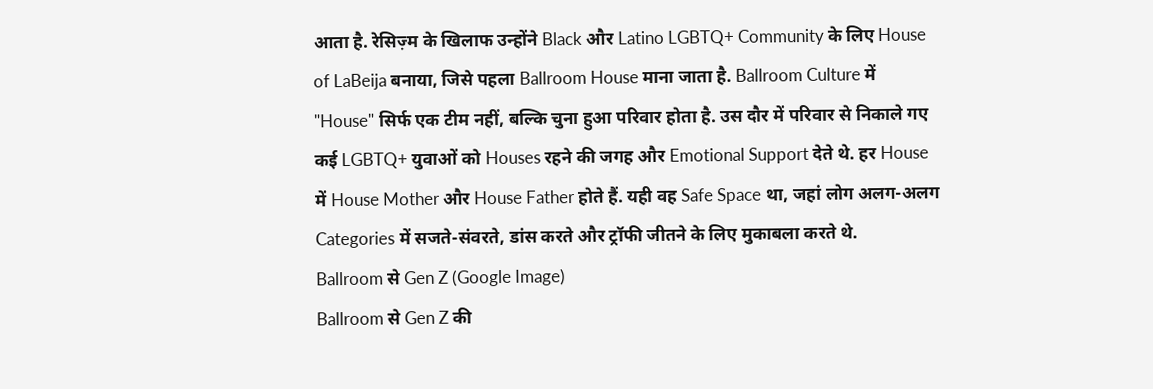आता है. रेसिज़्म के खिलाफ उन्होंने Black और Latino LGBTQ+ Community के लिए House of LaBeija बनाया, जिसे पहला Ballroom House माना जाता है. Ballroom Culture में "House" सिर्फ एक टीम नहीं, बल्कि चुना हुआ परिवार होता है. उस दौर में परिवार से निकाले गए कई LGBTQ+ युवाओं को Houses रहने की जगह और Emotional Support देते थे. हर House में House Mother और House Father होते हैं. यही वह Safe Space था, जहां लोग अलग-अलग Categories में सजते-संवरते, डांस करते और ट्रॉफी जीतने के लिए मुकाबला करते थे.
Ballroom से Gen Z (Google Image)
Ballroom से Gen Z की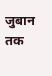जुबान तक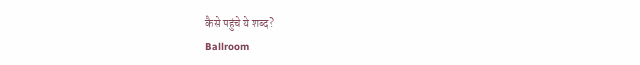कैसे पहुंचे ये शब्द?
Ballroom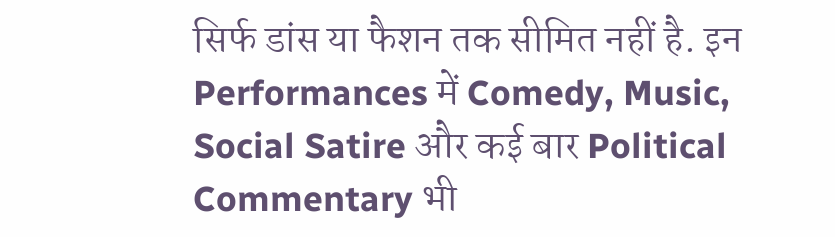सिर्फ डांस या फैशन तक सीमित नहीं है. इन Performances में Comedy, Music, Social Satire और कई बार Political Commentary भी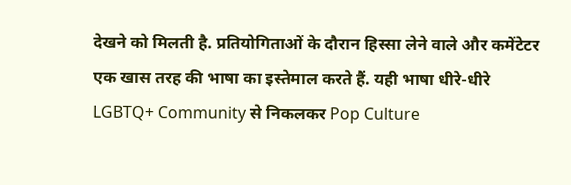देखने को मिलती है. प्रतियोगिताओं के दौरान हिस्सा लेने वाले और कमेंटेटर एक खास तरह की भाषा का इस्तेमाल करते हैं. यही भाषा धीरे-धीरे LGBTQ+ Community से निकलकर Pop Culture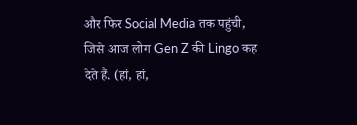और फिर Social Media तक पहुंची, जिसे आज लोग Gen Z की Lingo कह देते हैं. (हां, हां,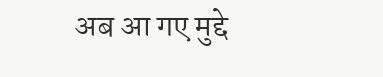अब आ गए मुद्दे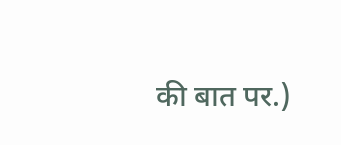की बात पर.)